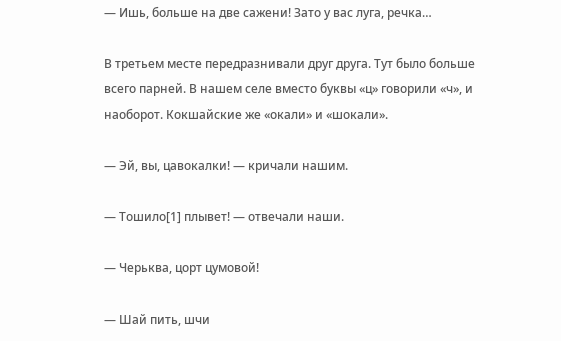— Ишь, больше на две сажени! Зато у вас луга, речка…

В третьем месте передразнивали друг друга. Тут было больше всего парней. В нашем селе вместо буквы «ц» говорили «ч», и наоборот. Кокшайские же «окали» и «шокали».

— Эй, вы, цавокалки! — кричали нашим.

— Тошило[1] плывет! — отвечали наши.

— Черьква, цорт цумовой!

— Шай пить, шчи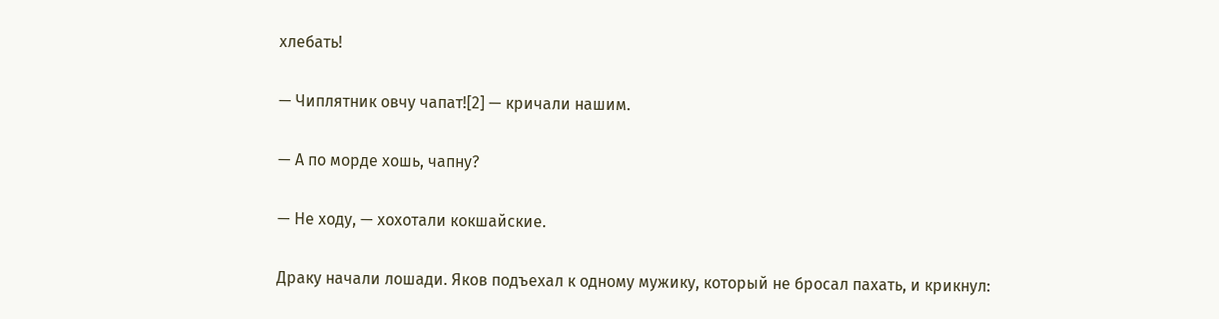хлебать!

— Чиплятник овчу чапат![2] — кричали нашим.

— А по морде хошь, чапну?

— Не ходу, — хохотали кокшайские.

Драку начали лошади. Яков подъехал к одному мужику, который не бросал пахать, и крикнул: